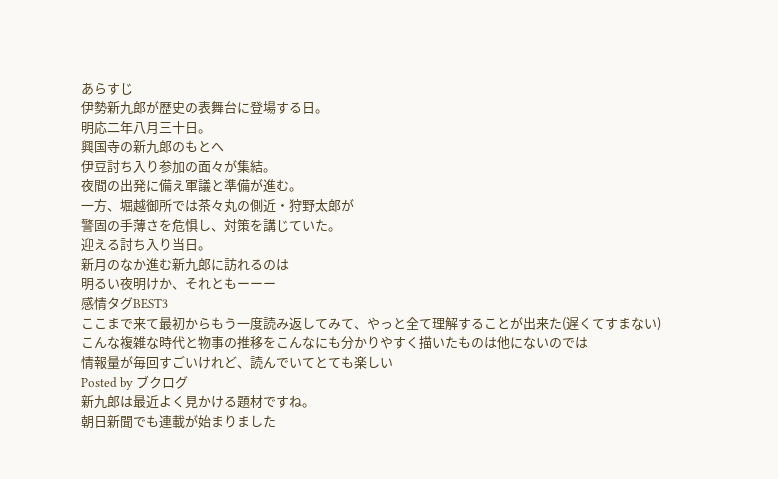あらすじ
伊勢新九郎が歴史の表舞台に登場する日。
明応二年八月三十日。
興国寺の新九郎のもとへ
伊豆討ち入り参加の面々が集結。
夜間の出発に備え軍議と準備が進む。
一方、堀越御所では茶々丸の側近・狩野太郎が
警固の手薄さを危惧し、対策を講じていた。
迎える討ち入り当日。
新月のなか進む新九郎に訪れるのは
明るい夜明けか、それともーーー
感情タグBEST3
ここまで来て最初からもう一度読み返してみて、やっと全て理解することが出来た(遅くてすまない)
こんな複雑な時代と物事の推移をこんなにも分かりやすく描いたものは他にないのでは
情報量が毎回すごいけれど、読んでいてとても楽しい
Posted by ブクログ
新九郎は最近よく見かける題材ですね。
朝日新聞でも連載が始まりました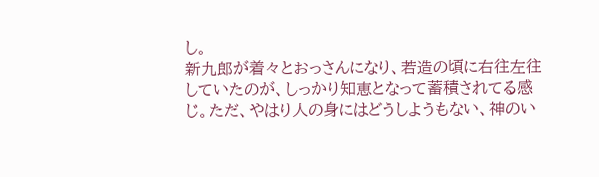し。
新九郎が着々とおっさんになり、若造の頃に右往左往していたのが、しっかり知恵となって蓄積されてる感じ。ただ、やはり人の身にはどうしようもない、神のい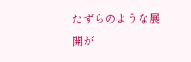たずらのような展開が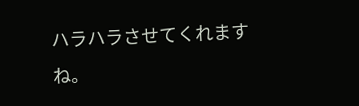ハラハラさせてくれますね。